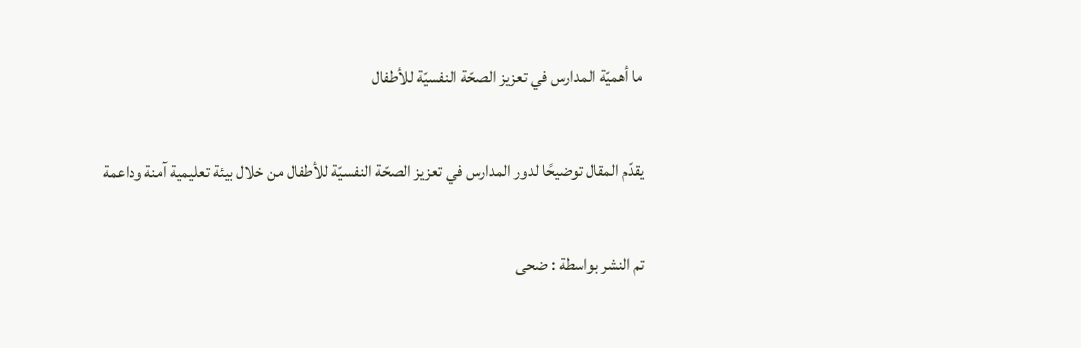ما أهميّة المدارس في تعزيز الصحّة النفسيّة للأطفال

يقدّم المقال توضيحًا لدور المدارس في تعزيز الصحّة النفسيّة للأطفال من خلال بيئة تعليمية آمنة وداعمة

تم النشر بواسطة : ضحى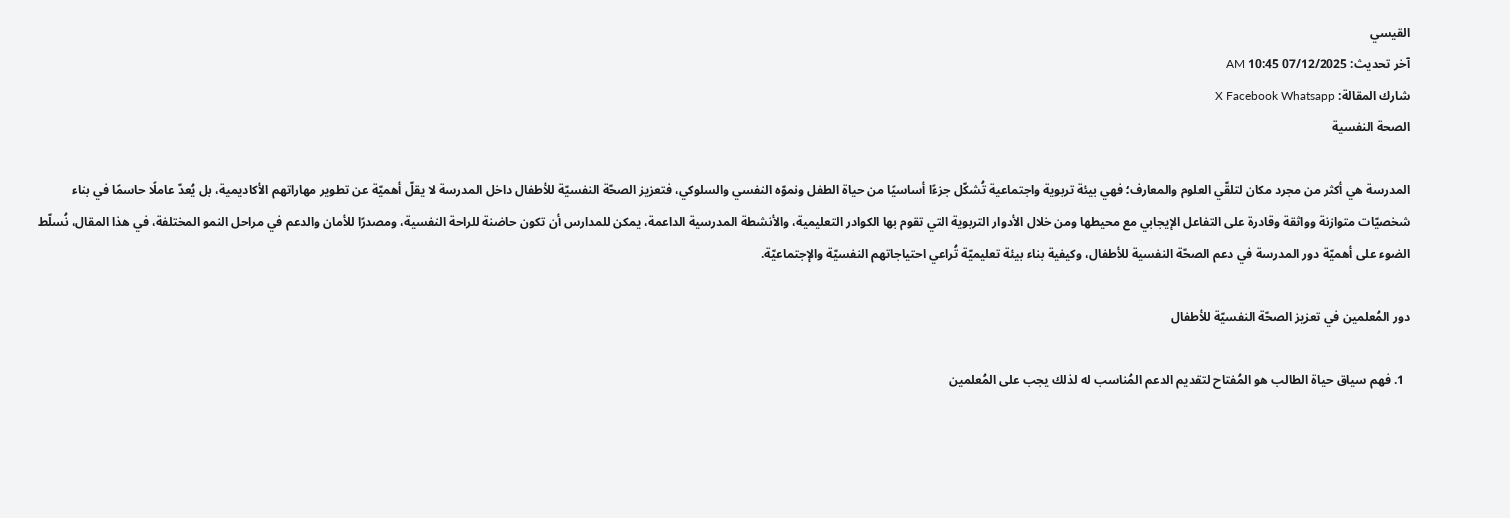القيسي
آخر تحديث: 07/12/2025 10:45 AM
شارك المقالة: X Facebook Whatsapp
الصحة النفسية

المدرسة هي أكثر من مجرد مكان لتلقّي العلوم والمعارف؛ فهي بيئة تربوية واجتماعية تُشكّل جزءًا أساسيًا من حياة الطفل ونموّه النفسي والسلوكي، فتعزيز الصحّة النفسيّة للأطفال داخل المدرسة لا يقلّ أهميّة عن تطوير مهاراتهم الأكاديمية، بل يُعدّ عاملًا حاسمًا في بناء شخصيّات متوازنة وواثقة وقادرة على التفاعل الإيجابي مع محيطها ومن خلال الأدوار التربوية التي تقوم بها الكوادر التعليمية، والأنشطة المدرسية الداعمة، يمكن للمدارس أن تكون حاضنة للراحة النفسية، ومصدرًا للأمان والدعم في مراحل النمو المختلفة، في هذا المقال، نُسلّط الضوء على أهميّة دور المدرسة في دعم الصحّة النفسية للأطفال، وكيفية بناء بيئة تعليميّة تُراعي احتياجاتهم النفسيّة والإجتماعيّة.

دور المُعلمين في تعزيز الصحّة النفسيّة للأطفال

  1. فهم سياق حياة الطالب هو المُفتاح لتقديم الدعم المُناسب له لذلك يجب على المُعلمين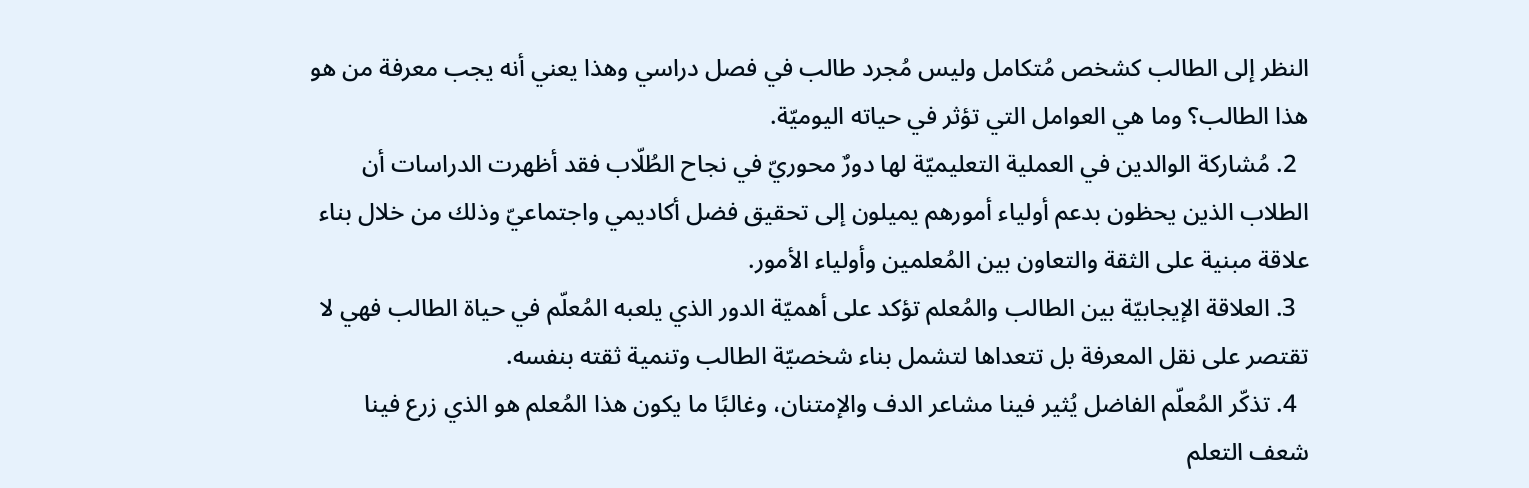النظر إلى الطالب كشخص مُتكامل وليس مُجرد طالب في فصل دراسي وهذا يعني أنه يجب معرفة من هو هذا الطالب؟ وما هي العوامل التي تؤثر في حياته اليوميّة.
  2. مُشاركة الوالدين في العملية التعليميّة لها دورٌ محوريّ في نجاح الطُلّاب فقد أظهرت الدراسات أن الطلاب الذين يحظون بدعم أولياء أمورهم يميلون إلى تحقيق فضل أكاديمي واجتماعيّ وذلك من خلال بناء علاقة مبنية على الثقة والتعاون بين المُعلمين وأولياء الأمور.
  3. العلاقة الإيجابيّة بين الطالب والمُعلم تؤكد على أهميّة الدور الذي يلعبه المُعلّم في حياة الطالب فهي لا تقتصر على نقل المعرفة بل تتعداها لتشمل بناء شخصيّة الطالب وتنمية ثقته بنفسه.
  4. تذكّر المُعلّم الفاضل يُثير فينا مشاعر الدف والإمتنان، وغالبًا ما يكون هذا المُعلم هو الذي زرع فينا شعف التعلم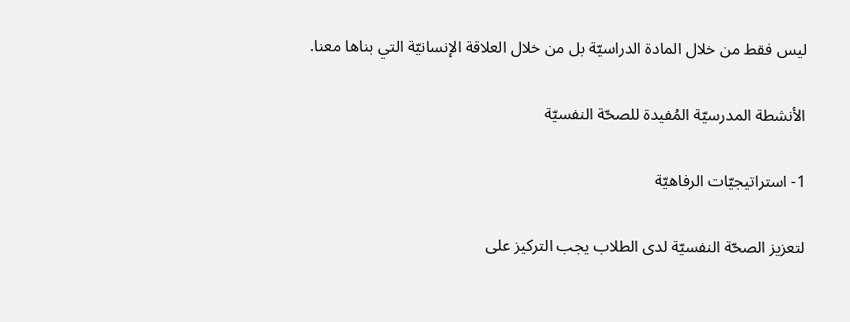ليس فقط من خلال المادة الدراسيّة بل من خلال العلاقة الإنسانيّة التي بناها معنا.

الأنشطة المدرسيّة المُفيدة للصحّة النفسيّة

1- استراتيجيّات الرفاهيّة

لتعزيز الصحّة النفسيّة لدى الطلاب يجب التركيز على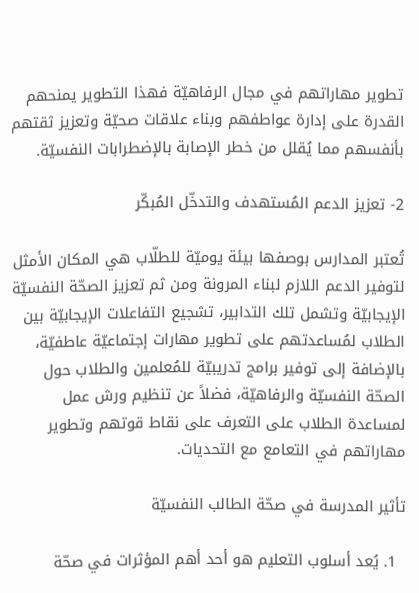تطوير مهاراتهم في مجال الرفاهيّة فهذا التطوير يمنحهم القدرة على إدارة عواطفهم وبناء علاقات صحيّة وتعزيز ثقتهم بأنفسهم مما يُقلل من خطر الإصابة بالإضطرابات النفسيّة.

2- تعزيز الدعم المُستهدف والتدخّل المُبكّر

تُعتبر المدارس بوصفها بيئة يوميّة للطلّاب هي المكان الأمثل لتوفير الدعم اللازم لبناء المرونة ومن ثم تعزيز الصحّة النفسيّة الإيجابيّة وتشمل تلك التدابير، تشجيع التفاعلات الإيجابيّة بين الطلاب لمُساعدتهم على تطوير مهارات إجتماعيّة عاطفيّة، بالإضافة إلى توفير برامج تدريبيّة للمُعلمين والطلاب حول الصحّة النفسيّة والرفاهيّة، فضلاً عن تنظيم ورش عمل لمساعدة الطلاب على التعرف على نقاط قوتهم وتطوير مهاراتهم في التعامع مع التحديات.

تأثير المدرسة في صحّة الطالب النفسيّة

  1. يُعد أسلوب التعليم هو أحد أهم المؤثرات في صحّة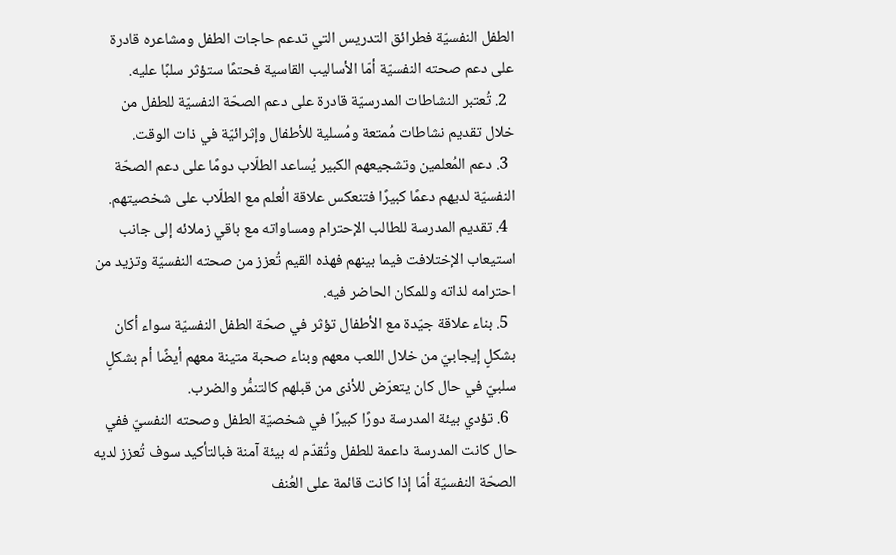الطفل النفسيّة فطرائق التدريس التي تدعم حاجات الطفل ومشاعره قادرة على دعم صحته النفسيّة أمّا الأساليب القاسية فحتمًا ستؤثر سلبًا عليه.
  2. تُعتبر النشاطات المدرسيّة قادرة على دعم الصحّة النفسيّة للطفل من خلال تقديم نشاطات مُمتعة ومُسلية للأطفال وإثرائيّة في ذات الوقت.
  3. دعم المُعلمين وتشجيعهم الكبير يُساعد الطلّاب دومًا على دعم الصحّة النفسيّة لديهم دعمًا كبيرًا فتنعكس علاقة الُعلم مع الطلّاب على شخصيتهم.
  4. تقديم المدرسة للطالب الإحترام ومساواته مع باقي زملائه إلى جانب استيعاب الإختلافت فيما بينهم فهذه القيم تُعزز من صحته النفسيّة وتزيد من احترامه لذاته وللمكان الحاضر فيه.
  5. بناء علاقة جيّدة مع الأطفال تؤثر في صحّة الطفل النفسيّة سواء أكان بشكلٍ إيجابيّ من خلال اللعب معهم وبناء صحبة متينة معهم أيضًا أم بشكلٍ سلبيّ في حال كان يتعرّض للأذى من قبلهم كالتنمُّر والضرب.
  6. تؤدي بيئة المدرسة دورًا كبيرًا في شخصيّة الطفل وصحته النفسيّ ففي حال كانت المدرسة داعمة للطفل وتُقدّم له بيئة آمنة فبالتأكيد سوف تُعزز لديه الصحّة النفسيّة أمّا إذا كانت قائمة على العُنف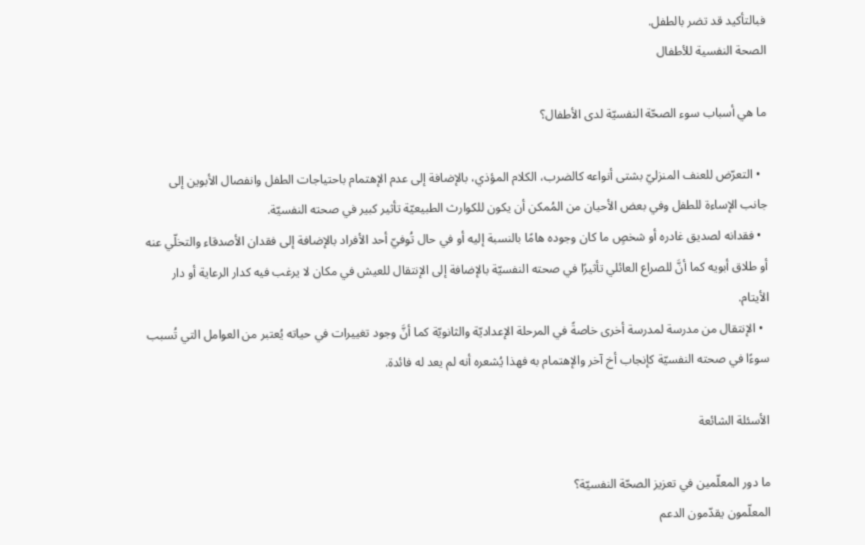فبالتأكيد قد تضر بالطفل.
الصحة النفسية للأطفال

ما هي أسباب سوء الصحّة النفسيّة لدى الأطفال؟

  • التعرّض للعنف المنزليّ بشتى أنواعه كالضرب، الكلام المؤذي، بالإضافة إلى عدم الإهتمام باحتياجات الطفل وانفصال الأبوين إلى جانب الإساءة للطفل وفي بعض الأحيان من المُمكن أن يكون للكوارث الطبيعيّة تأثير كبير في صحته النفسيّة.
  • فقدانه لصديق غادره أو شخصٍ ما كان وجوده هامًا بالنسبة إليه أو في حال تُوفيّ أحد الأفراد بالإضافة إلى فقدان الأصدقاء والتخلّي عنه أو طلاق أبويه كما أنَّ للصراع العائلي تأثيرًا في صحته النفسيّة بالإضافة إلى الإنتقال للعيش في مكان لا يرغب فيه كدار الرعاية أو دار الأيتام.
  • الإنتقال من مدرسة لمدرسة أخرى خاصةً في المرحلة الإعداديّة والثانويّة كما أنَّ وجود تغييرات في حياته يُعتبر من العوامل التي تُسبب سوءًا في صحته النفسيّة كإنجاب أخ آخر والإهتمام به فهذا يُشعره أنه لم يعد له فائدة.

الأسئلة الشائعة

ما دور المعلّمين في تعزيز الصحّة النفسيّة؟
المعلّمون يقدّمون الدعم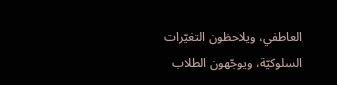العاطفي، ويلاحظون التغيّرات السلوكيّة، ويوجّهون الطلاب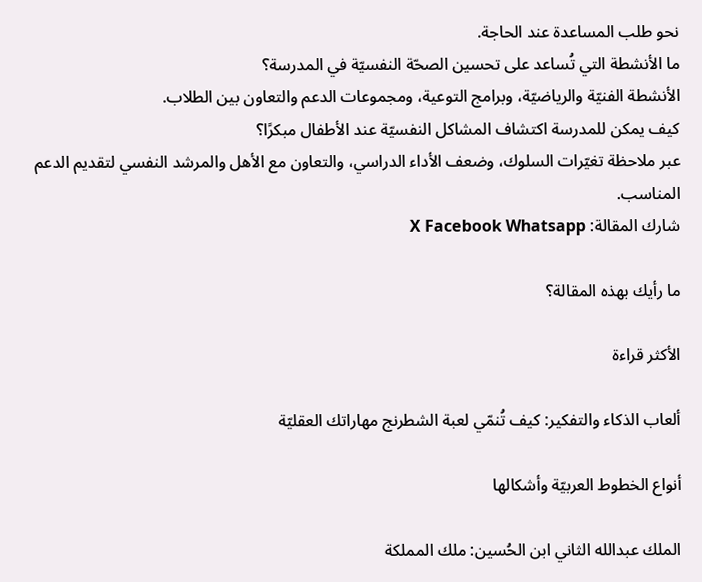نحو طلب المساعدة عند الحاجة.
ما الأنشطة التي تُساعد على تحسين الصحّة النفسيّة في المدرسة؟
الأنشطة الفنيّة والرياضيّة، وبرامج التوعية، ومجموعات الدعم والتعاون بين الطلاب.
كيف يمكن للمدرسة اكتشاف المشاكل النفسيّة عند الأطفال مبكرًا؟
عبر ملاحظة تغيّرات السلوك، وضعف الأداء الدراسي، والتعاون مع الأهل والمرشد النفسي لتقديم الدعم المناسب.
شارك المقالة: X Facebook Whatsapp

ما رأيك بهذه المقالة؟

الأكثر قراءة

ألعاب الذكاء والتفكير: كيف تُنمّي لعبة الشطرنج مهاراتك العقليّة

أنواع الخطوط العربيّة وأشكالها

الملك عبدالله الثاني ابن الحُسين: ملك المملكة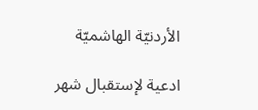الأردنيّة الهاشميّة

ادعية لإستقبال شهر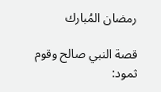رمضان المُبارك

قصة النبي صالح وقوم ثمود: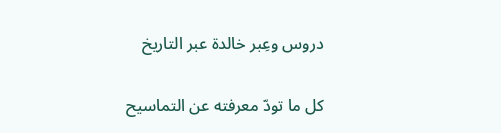دروس وعِبر خالدة عبر التاريخ

كل ما تودّ معرفته عن التماسيح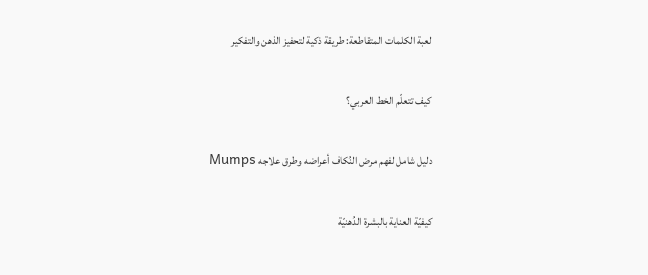لعبة الكلمات المتقاطعة: طريقة ذكية لتحفيز الذهن والتفكير

كيف تتعلّم الخط العربي؟

دليل شامل لفهم مرض النُكاف أعراضه وطرق علاجه Mumps

كيفيّة العناية بالبشرة الدُهنيّة